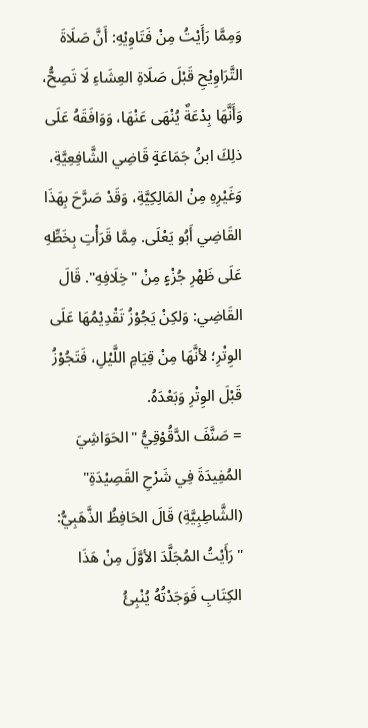وَمِمَّا رَأَيْتُ مِنْ فَتَاوِيْهِ: أَنَّ صَلَاةَ التَّرَاوِيْحِ قَبْلَ صَلَاةِ العِشَاءِ لَا تَصِحُّ، وَأَنَّهَا بِدْعَةٌ يُنْهَى عَنْهَا، وَوَافَقَهُ عَلَى ذلِكَ ابنُ جَمَاعَةٍ قَاضِي الشَّافِعِيَّةِ، وَغَيْرِهِ مِنْ المَالِكِيَّةِ، وَقَدْ صَرَّحَ بِهَذَا القَاضِي أَبُو يَعْلَى. مِمَّا قَرَأْتِ بِخَطِّهِ عَلَى ظَهْرِ جُزْءٍ مِنْ "خِلَافِهِ". قَالَ القَاضِي: وَلكِنْ يَجُوْزُ تَقْدِيْمُهَا عَلَى الوِتْرِ؛ لأنَّهَا مِنْ قِيَامِ اللَّيْلِ، فَتَجُوْزُ قَبْلَ الوِتْرِ وَبَعْدَهُ.
= صَنَّفَ الدَّقُوْقِيُّ "الحَوَاشِيَ المُفِيدَةَ فِي شَرْحِ القَصِيْدَةِ" (الشَّاطِبِيَّةِ) قَالَ الحَافِظُ الذَّهَبِيُّ: "رَأَيْتُ المُجَلَّدَ الأوَّلَ مِنْ هَذَا الكِتَابِ فَوَجَدْتُهُ يُنْبِئُ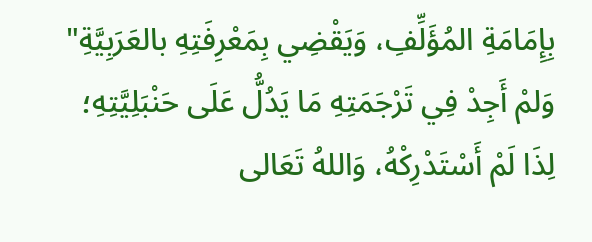بِإِمَامَةِ المُؤَلِّفِ، وَيَقْضِي بِمَعْرِفَتِهِ بالعَرَبِيَّةِ" وَلمْ أَجِدْ فِي تَرْجَمَتِهِ مَا يَدُلُّ عَلَى حَنْبَلِيَّتِهِ؛ لِذَا لَمْ أَسْتَدْرِكْهُ، وَاللهُ تَعَالى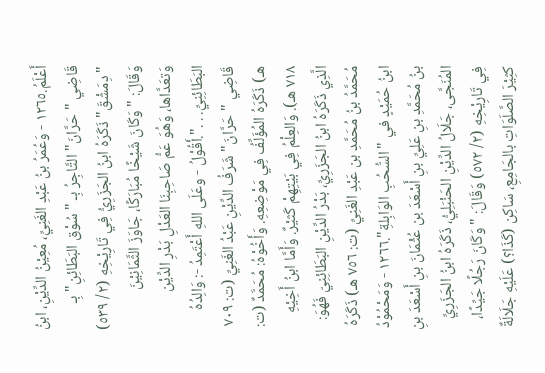أَعْلَمُ.١٢٦٥ - وَعُمَرُ بنُ عَبْدِ الغَنِيِّ، مُعِيْنُ الدِّيْنِ، ابنُ قَاضِي "حَرَّانَ" التَّاجِرُ بِـ "سُوْق البَطَائِنِ" بِـ "دِمَشْقَ" ذَكَرَهُ ابنُ الجَزَرِيُّ فِي تَارِيْخِهِ (٢/ ٥٣٩) وَقَالَ: "وَكَانَ شَيْخًا مُبَارَكًا، جَاوَزَ الثَّمَانِيْنَ وَتعَدَّاها، وَهُوَ عَمُّ صَاحِبِنَا العَدْلِ بَدْرِ الدِّيْن البَطَائِنِيِّ. . .".أَقُوْلُ - وعَلَى اللهِ أَعْتَمِدُ -: وَالِدُهُ قَاضِي "حَرَّانَ" شَرَفُ الدِّيْنِ عَبْدُ الغَنِيِّ (ت: ٧٠٩ هـ) ذَكَرَهُ المُؤَلِّفُ فِي مَوْضِعِهِ. وَأَخُوْهُ: مُحَمَّدٌ (ت: ٧١٨ هـ). وَالعِلْمُ فِي بَيْتِهِمْ كَثيْرٌ. وَأَمَّا ابنُ أَخِيْهِ الَّذِي ذَكَرَهُ ابنُ الجَزَرِيِّ، بَدْرُ الدِّيْنِ البَطَائِنِيّ فَهُوَ: مُحَمَّدُ بنُ مُحَمَّدِ بن عَبْدِ الغَنِيِّ (ت: ٧٥٦ هـ) ذَكَرَهُ ابنُ حُمَيْدٍ في "السُّحُبِ الوَابِلةِ".١٢٦٦ - وَمَحْمُوْدُ بنُ مُحَمَّدِ بنِ عَلِيِّ بنِ أَسْعَدَ بن عُثْمَانَ بنِ أَسْعَدَ بنِ المُنَجَّى، جَلَالُ الدِّيْنِ الحَنْبَلِيُّ، ذَكَرَهُ ابنُ الجَزَرِيِّ فِي تَارِيْخِهِ (٢/ ٥٧٢) وَقَالَ: "وَكَانَ رَجُلًا جَيِّدًا، كثِيْرَ الصَّلَوَاتِ بالجَامِعِ، سَاكِن (كَذَا؟) عَلَيْهِ جَلَالَةٌ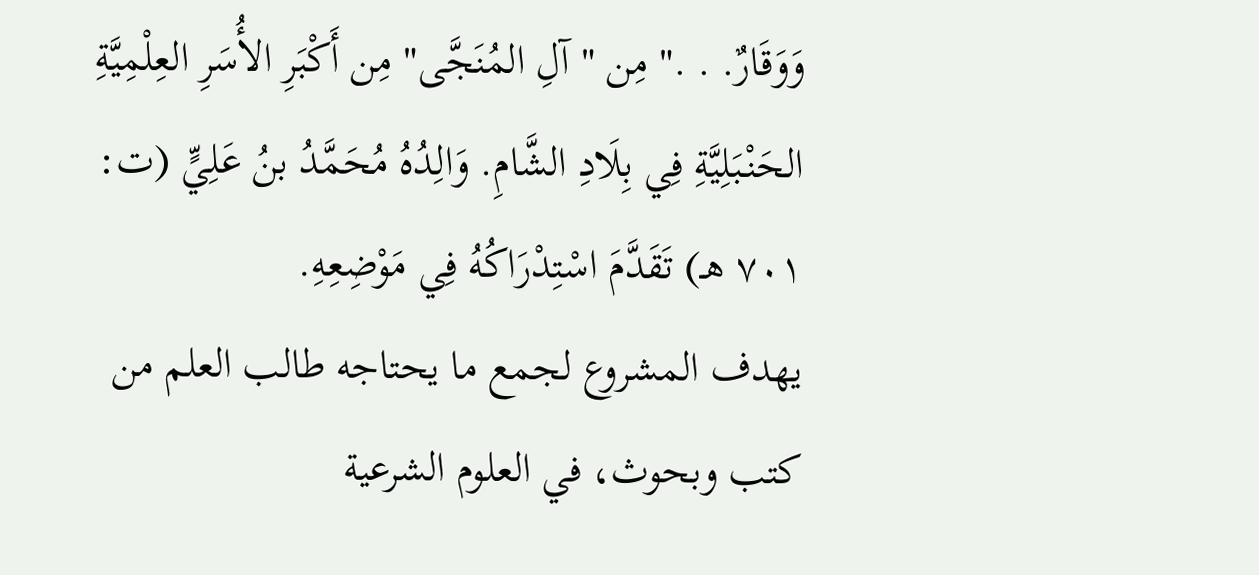وَوَقَارٌ. . ." مِن "آلِ المُنَجَّى" مِن أَكْبَرِ الأُسَرِ العِلْمِيَّةِ الحَنْبَلِيَّةِ فِي بِلَادِ الشَّامِ. وَالِدُهُ مُحَمَّدُ بنُ عَلِيٍّ (ت: ٧٠١ هـ) تَقَدَّمَ اسْتِدْرَاكُهُ فِي مَوْضِعِهِ.
يهدف المشروع لجمع ما يحتاجه طالب العلم من كتب وبحوث، في العلوم الشرعية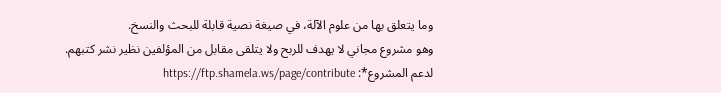وما يتعلق بها من علوم الآلة، في صيغة نصية قابلة للبحث والنسخ.
وهو مشروع مجاني لا يهدف للربح ولا يتلقى مقابل من المؤلفين نظير نشر كتبهم.
لدعم المشروع*: https://ftp.shamela.ws/page/contribute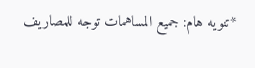*تنويه هام: جميع المساهمات توجه للمصاريف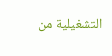التشغيلية من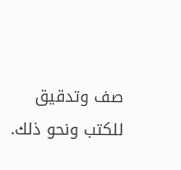صف وتدقيق للكتب ونحو ذلك.